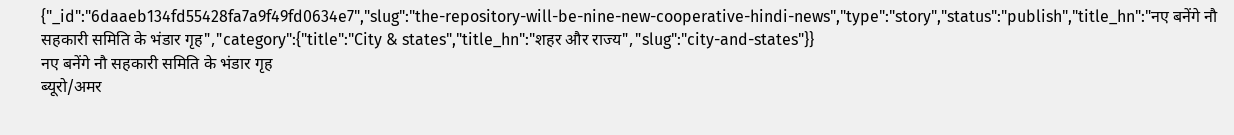{"_id":"6daaeb134fd55428fa7a9f49fd0634e7","slug":"the-repository-will-be-nine-new-cooperative-hindi-news","type":"story","status":"publish","title_hn":"नए बनेंगे नौ सहकारी समिति के भंडार गृह","category":{"title":"City & states","title_hn":"शहर और राज्य","slug":"city-and-states"}}
नए बनेंगे नौ सहकारी समिति के भंडार गृह
ब्यूरो/अमर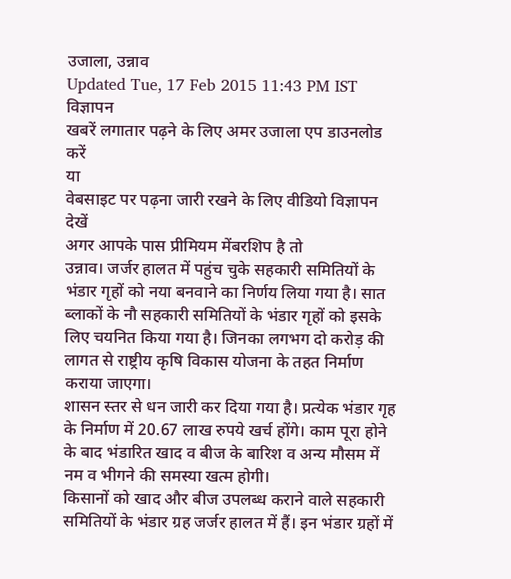उजाला, उन्नाव
Updated Tue, 17 Feb 2015 11:43 PM IST
विज्ञापन
खबरें लगातार पढ़ने के लिए अमर उजाला एप डाउनलोड करें
या
वेबसाइट पर पढ़ना जारी रखने के लिए वीडियो विज्ञापन देखें
अगर आपके पास प्रीमियम मेंबरशिप है तो
उन्नाव। जर्जर हालत में पहुंच चुके सहकारी समितियों के भंडार गृहों को नया बनवाने का निर्णय लिया गया है। सात ब्लाकों के नौ सहकारी समितियों के भंडार गृहों को इसके लिए चयनित किया गया है। जिनका लगभग दो करोड़ की लागत से राष्ट्रीय कृषि विकास योजना के तहत निर्माण कराया जाएगा।
शासन स्तर से धन जारी कर दिया गया है। प्रत्येक भंडार गृह के निर्माण में 20.67 लाख रुपये खर्च होंगे। काम पूरा होने के बाद भंडारित खाद व बीज के बारिश व अन्य मौसम में नम व भीगने की समस्या खत्म होगी।
किसानों को खाद और बीज उपलब्ध कराने वाले सहकारी समितियों के भंडार ग्रह जर्जर हालत में हैं। इन भंडार ग्रहों में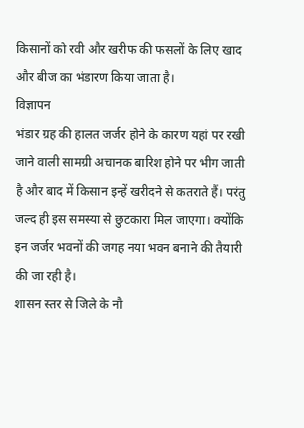किसानों को रवी और खरीफ की फसलों के लिए खाद और बीज का भंडारण किया जाता है।
विज्ञापन
भंडार ग्रह की हालत जर्जर होने के कारण यहां पर रखी जाने वाली सामग्री अचानक बारिश होने पर भीग जाती है और बाद में किसान इन्हें खरीदने से कतराते हैं। परंतु जल्द ही इस समस्या से छुटकारा मिल जाएगा। क्योंकि इन जर्जर भवनों की जगह नया भवन बनाने की तैयारी की जा रही है।
शासन स्तर से जिले के नौ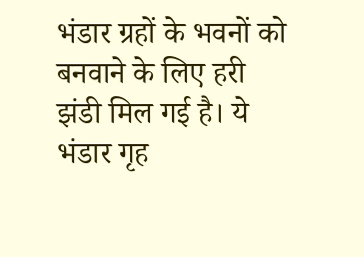भंडार ग्रहों के भवनों को बनवाने के लिए हरी झंडी मिल गई है। ये भंडार गृह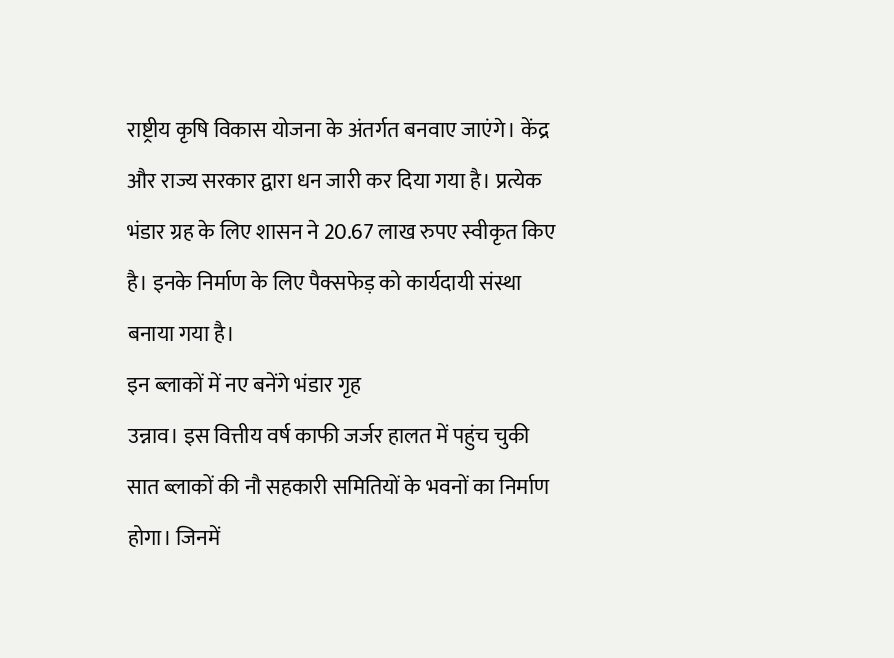राष्ट्रीय कृषि विकास योजना के अंतर्गत बनवाए जाएंगे। केंद्र और राज्य सरकार द्वारा धन जारी कर दिया गया है। प्रत्येक भंडार ग्रह के लिए शासन ने 20.67 लाख रुपए स्वीकृत किए है। इनके निर्माण के लिए पैक्सफेड़ को कार्यदायी संस्था बनाया गया है।
इन ब्लाकों में नए बनेंगे भंडार गृह
उन्नाव। इस वित्तीय वर्ष काफी जर्जर हालत में पहुंच चुकी सात ब्लाकों की नौ सहकारी समितियों के भवनों का निर्माण होगा। जिनमें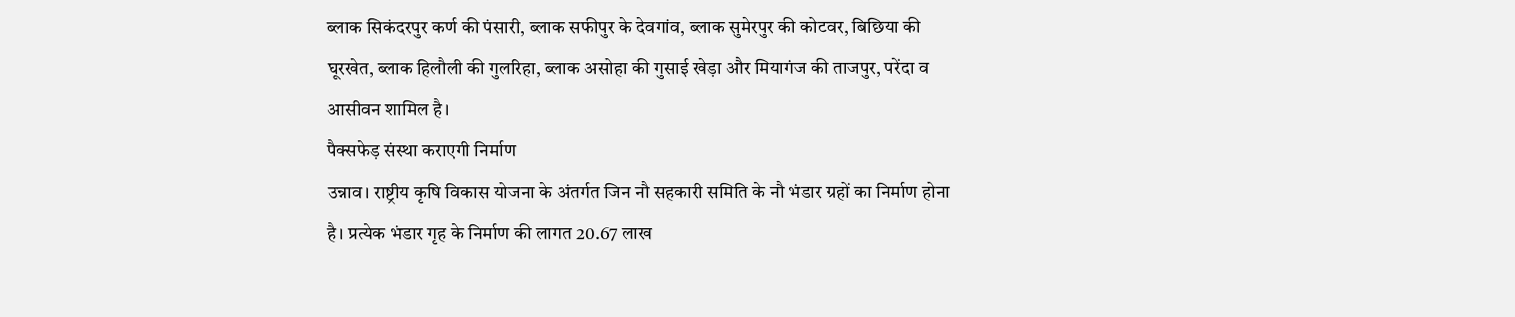ब्लाक सिकंदरपुर कर्ण की पंसारी, ब्लाक सफीपुर के देवगांव, ब्लाक सुमेरपुर की कोटवर, बिछिया की घूरखेत, ब्लाक हिलौली की गुलरिहा, ब्लाक असोहा की गुसाई खेड़ा और मियागंज की ताजपुर, परेंदा व आसीवन शामिल है।
पैक्सफेड़ संस्था कराएगी निर्माण
उन्नाव। राष्ट्रीय कृषि विकास योजना के अंतर्गत जिन नौ सहकारी समिति के नौ भंडार ग्रहों का निर्माण होना है। प्रत्येक भंडार गृह के निर्माण की लागत 20.67 लाख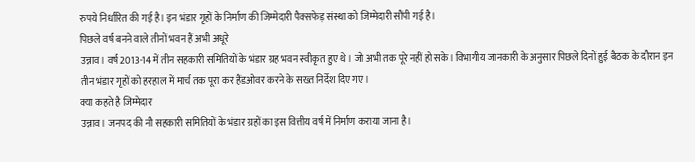रुपये निर्धारित की गई है। इन भंडार गृहों के निर्माण की जिम्मेदारी पैक्सफेड़ संस्था को जिम्मेदारी सौंपी गई है।
पिछले वर्ष बनने वाले तीनों भवन हैं अभी अधूरे
उन्नाव। वर्ष 2013-14 में तीन सहकारी समितियों के भंडार ग्रह भवन स्वीकृत हुए थे। जो अभी तक पूरे नहीं हो सके। विभागीय जानकारी के अनुसार पिछले दिनों हुई बैठक के दौरान इन तीन भंडार गृहों को हरहाल में मार्च तक पूरा कर हैंडओवर करने के सख्त निर्देश दिए गए।
क्या कहते है जिम्मेदार
उन्नाव। जनपद की नौ सहकारी समितियों के भंडार ग्रहों का इस वित्तीय वर्ष में निर्माण कराया जाना है।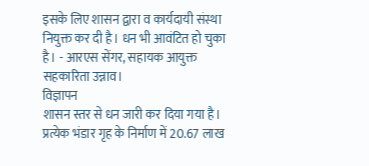इसके लिए शासन द्वारा व कार्यदायी संस्था नियुक्त कर दी है। धन भी आवंटित हो चुका है। - आरएस सेंगर, सहायक आयुक्त सहकारिता उन्नाव।
विज्ञापन
शासन स्तर से धन जारी कर दिया गया है। प्रत्येक भंडार गृह के निर्माण में 20.67 लाख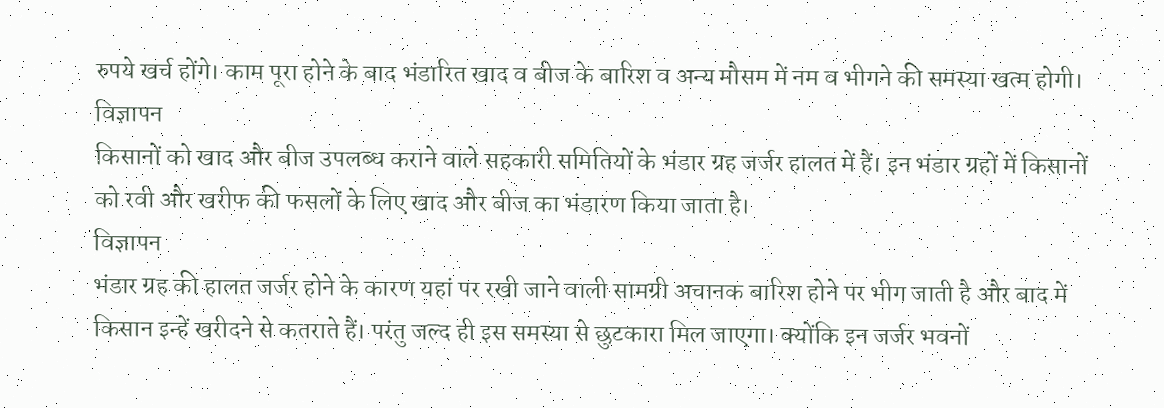रुपये खर्च होंगे। काम पूरा होने के बाद भंडारित खाद व बीज के बारिश व अन्य मौसम में नम व भीगने की समस्या खत्म होगी।
विज्ञापन
किसानों को खाद और बीज उपलब्ध कराने वाले सहकारी समितियों के भंडार ग्रह जर्जर हालत में हैं। इन भंडार ग्रहों में किसानों को रवी और खरीफ की फसलों के लिए खाद और बीज का भंडारण किया जाता है।
विज्ञापन
भंडार ग्रह की हालत जर्जर होने के कारण यहां पर रखी जाने वाली सामग्री अचानक बारिश होने पर भीग जाती है और बाद में किसान इन्हें खरीदने से कतराते हैं। परंतु जल्द ही इस समस्या से छुटकारा मिल जाएगा। क्योंकि इन जर्जर भवनों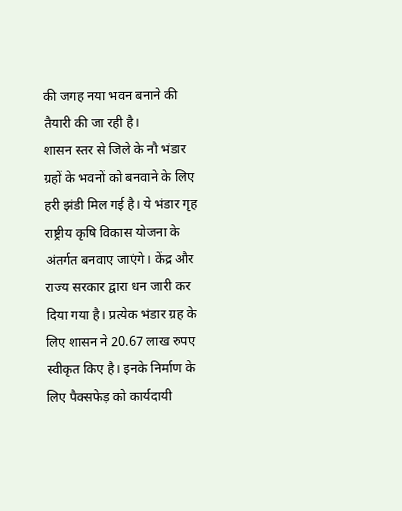की जगह नया भवन बनाने की तैयारी की जा रही है।
शासन स्तर से जिले के नौ भंडार ग्रहों के भवनों को बनवाने के लिए हरी झंडी मिल गई है। ये भंडार गृह राष्ट्रीय कृषि विकास योजना के अंतर्गत बनवाए जाएंगे। केंद्र और राज्य सरकार द्वारा धन जारी कर दिया गया है। प्रत्येक भंडार ग्रह के लिए शासन ने 20.67 लाख रुपए स्वीकृत किए है। इनके निर्माण के लिए पैक्सफेड़ को कार्यदायी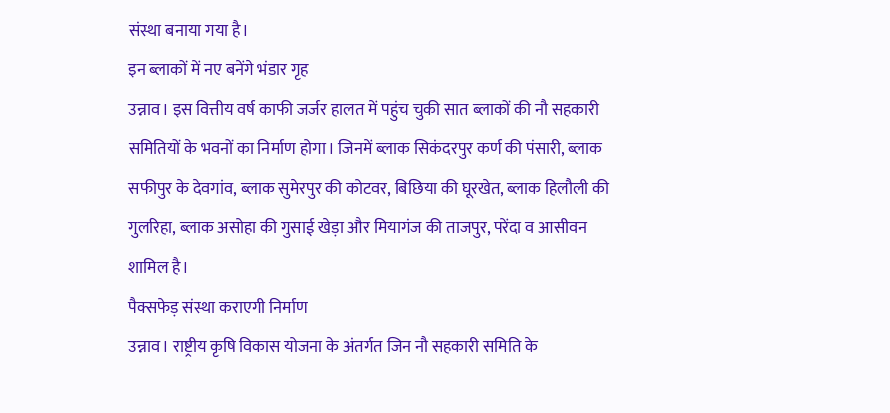संस्था बनाया गया है।
इन ब्लाकों में नए बनेंगे भंडार गृह
उन्नाव। इस वित्तीय वर्ष काफी जर्जर हालत में पहुंच चुकी सात ब्लाकों की नौ सहकारी समितियों के भवनों का निर्माण होगा। जिनमें ब्लाक सिकंदरपुर कर्ण की पंसारी, ब्लाक सफीपुर के देवगांव, ब्लाक सुमेरपुर की कोटवर, बिछिया की घूरखेत, ब्लाक हिलौली की गुलरिहा, ब्लाक असोहा की गुसाई खेड़ा और मियागंज की ताजपुर, परेंदा व आसीवन शामिल है।
पैक्सफेड़ संस्था कराएगी निर्माण
उन्नाव। राष्ट्रीय कृषि विकास योजना के अंतर्गत जिन नौ सहकारी समिति के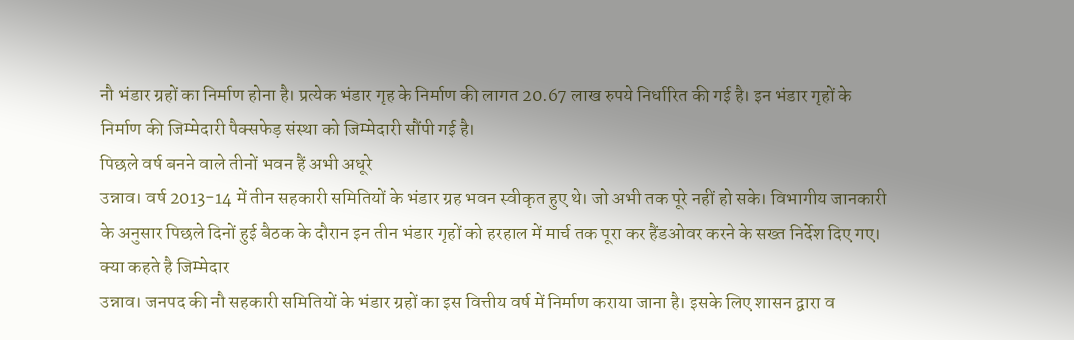नौ भंडार ग्रहों का निर्माण होना है। प्रत्येक भंडार गृह के निर्माण की लागत 20.67 लाख रुपये निर्धारित की गई है। इन भंडार गृहों के निर्माण की जिम्मेदारी पैक्सफेड़ संस्था को जिम्मेदारी सौंपी गई है।
पिछले वर्ष बनने वाले तीनों भवन हैं अभी अधूरे
उन्नाव। वर्ष 2013-14 में तीन सहकारी समितियों के भंडार ग्रह भवन स्वीकृत हुए थे। जो अभी तक पूरे नहीं हो सके। विभागीय जानकारी के अनुसार पिछले दिनों हुई बैठक के दौरान इन तीन भंडार गृहों को हरहाल में मार्च तक पूरा कर हैंडओवर करने के सख्त निर्देश दिए गए।
क्या कहते है जिम्मेदार
उन्नाव। जनपद की नौ सहकारी समितियों के भंडार ग्रहों का इस वित्तीय वर्ष में निर्माण कराया जाना है। इसके लिए शासन द्वारा व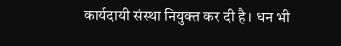कार्यदायी संस्था नियुक्त कर दी है। धन भी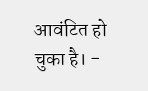आवंटित हो चुका है। -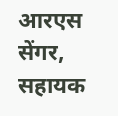आरएस सेंगर, सहायक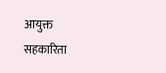आयुक्त सहकारिता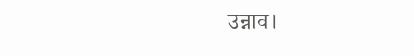उन्नाव।